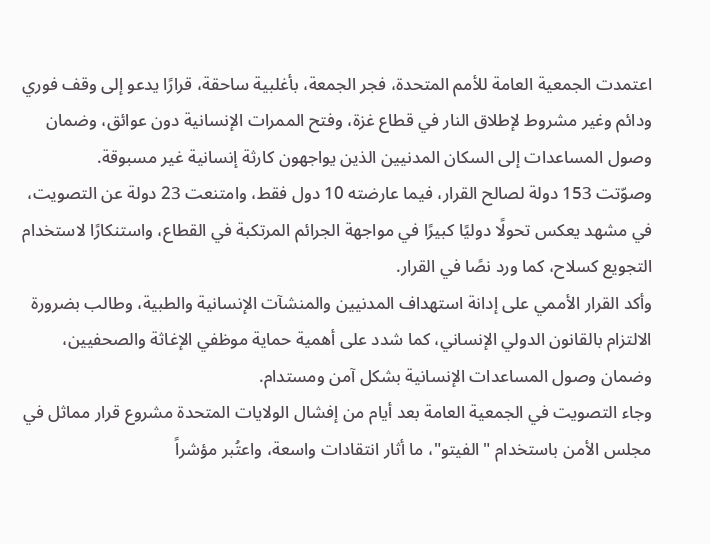اعتمدت الجمعية العامة للأمم المتحدة، فجر الجمعة، بأغلبية ساحقة، قرارًا يدعو إلى وقف فوري ودائم وغير مشروط لإطلاق النار في قطاع غزة، وفتح الممرات الإنسانية دون عوائق، وضمان وصول المساعدات إلى السكان المدنيين الذين يواجهون كارثة إنسانية غير مسبوقة.
وصوّتت 153 دولة لصالح القرار، فيما عارضته 10 دول فقط، وامتنعت 23 دولة عن التصويت، في مشهد يعكس تحولًا دوليًا كبيرًا في مواجهة الجرائم المرتكبة في القطاع، واستنكارًا لاستخدام التجويع كسلاح، كما ورد نصًا في القرار.
وأكد القرار الأممي على إدانة استهداف المدنيين والمنشآت الإنسانية والطبية، وطالب بضرورة الالتزام بالقانون الدولي الإنساني، كما شدد على أهمية حماية موظفي الإغاثة والصحفيين، وضمان وصول المساعدات الإنسانية بشكل آمن ومستدام.
وجاء التصويت في الجمعية العامة بعد أيام من إفشال الولايات المتحدة مشروع قرار مماثل في مجلس الأمن باستخدام "الفيتو"، ما أثار انتقادات واسعة، واعتُبر مؤشراً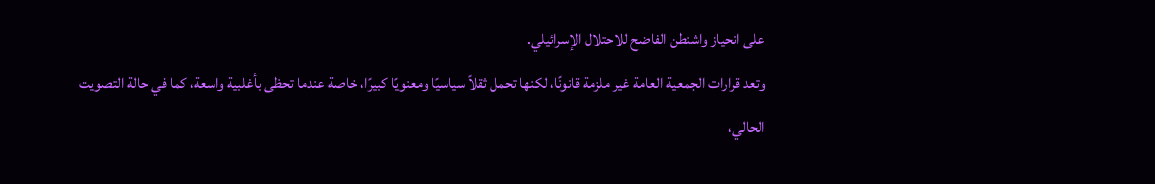على انحياز واشنطن الفاضح للاحتلال الإسرائيلي.
وتعد قرارات الجمعية العامة غير ملزمة قانونًا، لكنها تحمل ثقلاً سياسيًا ومعنويًا كبيرًا، خاصة عندما تحظى بأغلبية واسعة، كما في حالة التصويت الحالي،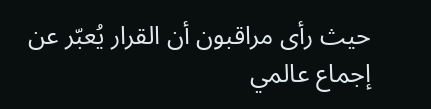حيث رأى مراقبون أن القرار يُعبّر عن إجماع عالمي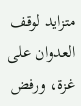متزايد لوقف العدوان على غزة، ورفض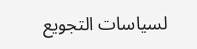لسياسات التجويع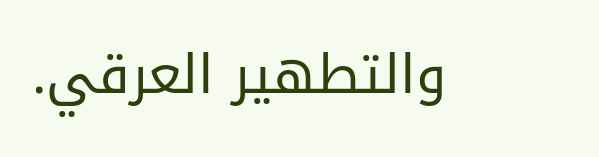والتطهير العرقي.